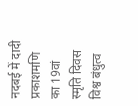नदबई में दादी प्रकाशमणि का 19वां स्मृति दिवस विश्व बंधुत्व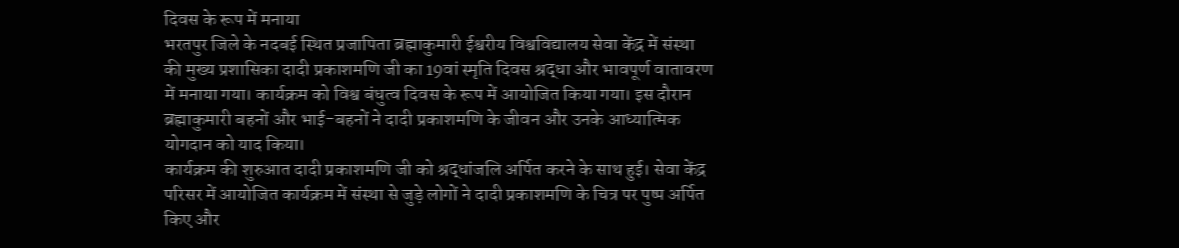दिवस के रूप में मनाया
भरतपुर जिले के नदबई स्थित प्रजापिता ब्रह्माकुमारी ईश्वरीय विश्वविद्यालय सेवा केंद्र में संस्था की मुख्य प्रशासिका दादी प्रकाशमणि जी का 19वां स्मृति दिवस श्रद्धा और भावपूर्ण वातावरण में मनाया गया। कार्यक्रम को विश्व बंधुत्व दिवस के रूप में आयोजित किया गया। इस दौरान ब्रह्माकुमारी बहनों और भाई-बहनों ने दादी प्रकाशमणि के जीवन और उनके आध्यात्मिक योगदान को याद किया।
कार्यक्रम की शुरुआत दादी प्रकाशमणि जी को श्रद्धांजलि अर्पित करने के साथ हुई। सेवा केंद्र परिसर में आयोजित कार्यक्रम में संस्था से जुड़े लोगों ने दादी प्रकाशमणि के चित्र पर पुष्प अर्पित किए और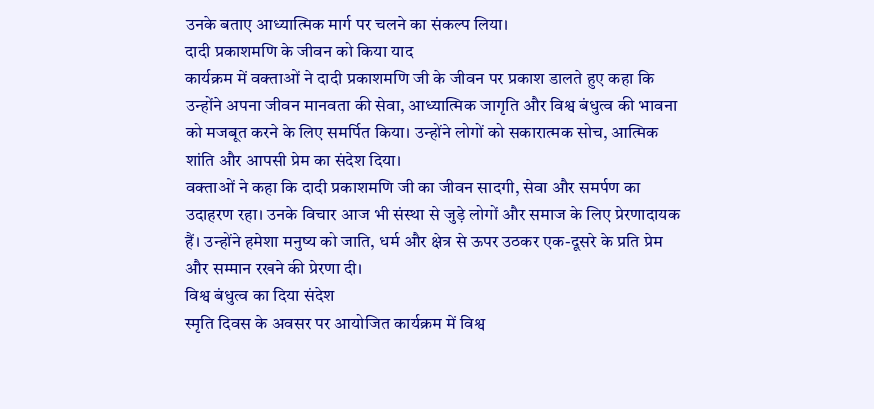उनके बताए आध्यात्मिक मार्ग पर चलने का संकल्प लिया।
दादी प्रकाशमणि के जीवन को किया याद
कार्यक्रम में वक्ताओं ने दादी प्रकाशमणि जी के जीवन पर प्रकाश डालते हुए कहा कि उन्होंने अपना जीवन मानवता की सेवा, आध्यात्मिक जागृति और विश्व बंधुत्व की भावना को मजबूत करने के लिए समर्पित किया। उन्होंने लोगों को सकारात्मक सोच, आत्मिक शांति और आपसी प्रेम का संदेश दिया।
वक्ताओं ने कहा कि दादी प्रकाशमणि जी का जीवन सादगी, सेवा और समर्पण का उदाहरण रहा। उनके विचार आज भी संस्था से जुड़े लोगों और समाज के लिए प्रेरणादायक हैं। उन्होंने हमेशा मनुष्य को जाति, धर्म और क्षेत्र से ऊपर उठकर एक-दूसरे के प्रति प्रेम और सम्मान रखने की प्रेरणा दी।
विश्व बंधुत्व का दिया संदेश
स्मृति दिवस के अवसर पर आयोजित कार्यक्रम में विश्व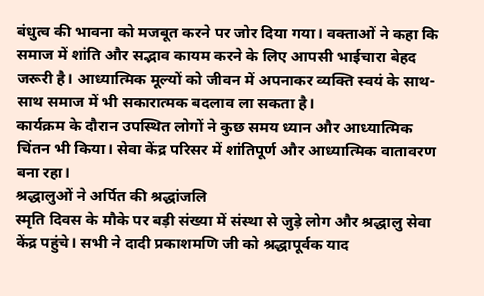बंधुत्व की भावना को मजबूत करने पर जोर दिया गया। वक्ताओं ने कहा कि समाज में शांति और सद्भाव कायम करने के लिए आपसी भाईचारा बेहद जरूरी है। आध्यात्मिक मूल्यों को जीवन में अपनाकर व्यक्ति स्वयं के साथ-साथ समाज में भी सकारात्मक बदलाव ला सकता है।
कार्यक्रम के दौरान उपस्थित लोगों ने कुछ समय ध्यान और आध्यात्मिक चिंतन भी किया। सेवा केंद्र परिसर में शांतिपूर्ण और आध्यात्मिक वातावरण बना रहा।
श्रद्धालुओं ने अर्पित की श्रद्धांजलि
स्मृति दिवस के मौके पर बड़ी संख्या में संस्था से जुड़े लोग और श्रद्धालु सेवा केंद्र पहुंचे। सभी ने दादी प्रकाशमणि जी को श्रद्धापूर्वक याद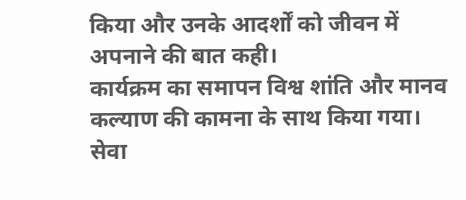किया और उनके आदर्शों को जीवन में अपनाने की बात कही।
कार्यक्रम का समापन विश्व शांति और मानव कल्याण की कामना के साथ किया गया। सेवा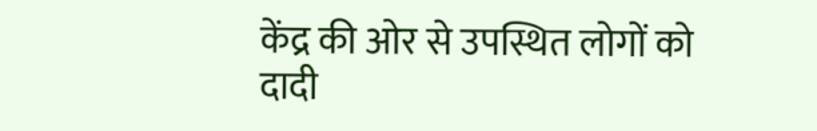केंद्र की ओर से उपस्थित लोगों को दादी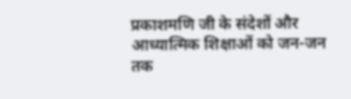प्रकाशमणि जी के संदेशों और आध्यात्मिक शिक्षाओं को जन-जन तक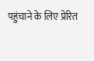पहुंचाने के लिए प्रेरित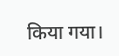किया गया।